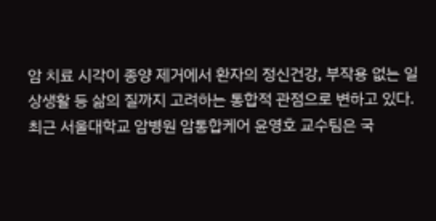암 치료 시각이 종양 제거에서 환자의 정신건강, 부작용 없는 일상생활 등 삶의 질까지 고려하는 통합적 관점으로 변하고 있다.
최근 서울대학교 암병원 암통합케어 윤영호 교수팀은 국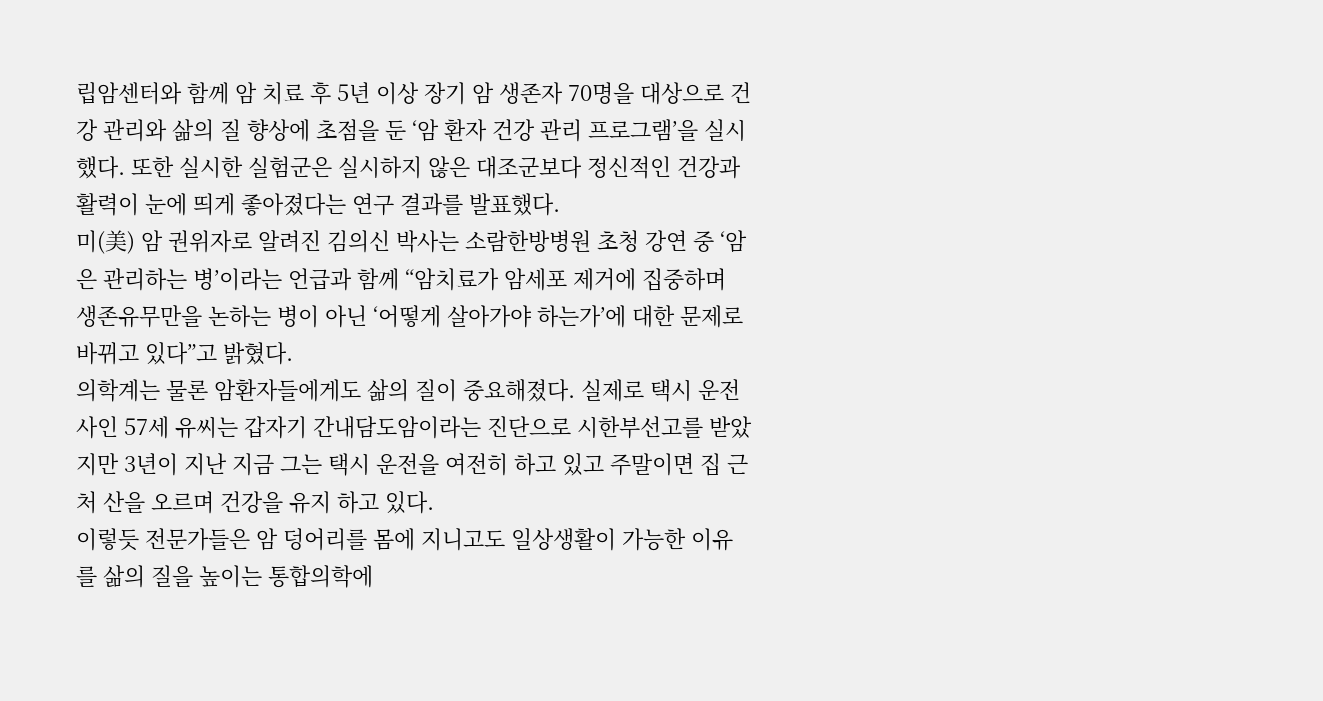립암센터와 함께 암 치료 후 5년 이상 장기 암 생존자 70명을 대상으로 건강 관리와 삶의 질 향상에 초점을 둔 ‘암 환자 건강 관리 프로그램’을 실시했다. 또한 실시한 실험군은 실시하지 않은 대조군보다 정신적인 건강과 활력이 눈에 띄게 좋아졌다는 연구 결과를 발표했다.
미(美) 암 권위자로 알려진 김의신 박사는 소람한방병원 초청 강연 중 ‘암은 관리하는 병’이라는 언급과 함께 “암치료가 암세포 제거에 집중하며 생존유무만을 논하는 병이 아닌 ‘어떻게 살아가야 하는가’에 대한 문제로 바뀌고 있다”고 밝혔다.
의학계는 물론 암환자들에게도 삶의 질이 중요해졌다. 실제로 택시 운전사인 57세 유씨는 갑자기 간내담도암이라는 진단으로 시한부선고를 받았지만 3년이 지난 지금 그는 택시 운전을 여전히 하고 있고 주말이면 집 근처 산을 오르며 건강을 유지 하고 있다.
이렇듯 전문가들은 암 덩어리를 몸에 지니고도 일상생활이 가능한 이유를 삶의 질을 높이는 통합의학에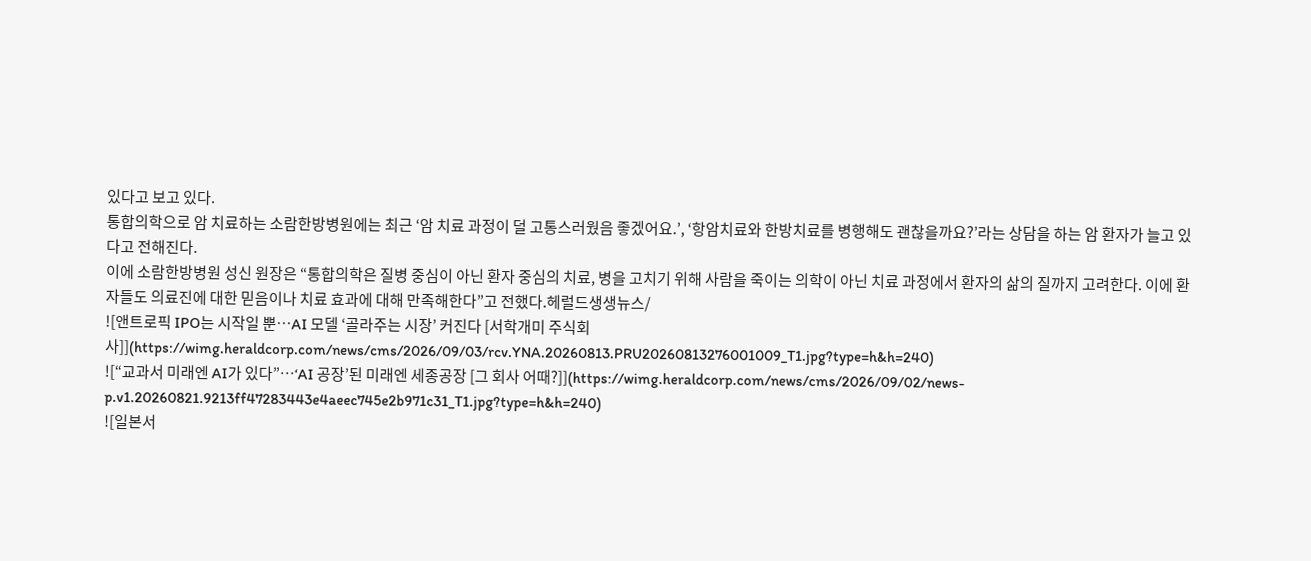있다고 보고 있다.
통합의학으로 암 치료하는 소람한방병원에는 최근 ‘암 치료 과정이 덜 고통스러웠음 좋겠어요.’, ‘항암치료와 한방치료를 병행해도 괜찮을까요?’라는 상담을 하는 암 환자가 늘고 있다고 전해진다.
이에 소람한방병원 성신 원장은 “통합의학은 질병 중심이 아닌 환자 중심의 치료, 병을 고치기 위해 사람을 죽이는 의학이 아닌 치료 과정에서 환자의 삶의 질까지 고려한다. 이에 환자들도 의료진에 대한 믿음이나 치료 효과에 대해 만족해한다”고 전했다.헤럴드생생뉴스/
![앤트로픽 IPO는 시작일 뿐…AI 모델 ‘골라주는 시장’ 커진다 [서학개미 주식회사]](https://wimg.heraldcorp.com/news/cms/2026/09/03/rcv.YNA.20260813.PRU20260813276001009_T1.jpg?type=h&h=240)
![“교과서 미래엔 AI가 있다”…‘AI 공장’된 미래엔 세종공장 [그 회사 어때?]](https://wimg.heraldcorp.com/news/cms/2026/09/02/news-p.v1.20260821.9213ff47283443e4aeec745e2b971c31_T1.jpg?type=h&h=240)
![일본서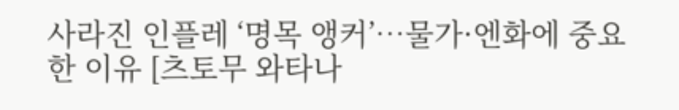사라진 인플레 ‘명목 앵커’…물가·엔화에 중요한 이유 [츠토무 와타나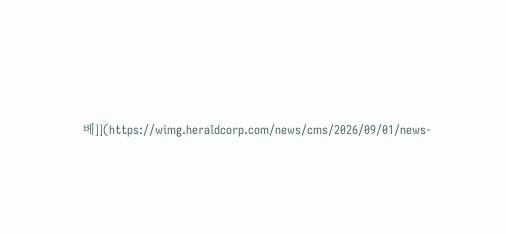베]](https://wimg.heraldcorp.com/news/cms/2026/09/01/news-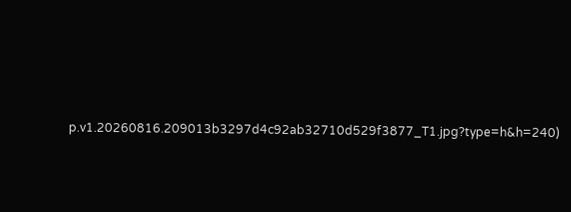p.v1.20260816.209013b3297d4c92ab32710d529f3877_T1.jpg?type=h&h=240)